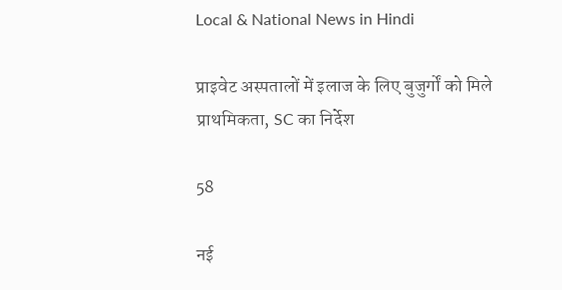Local & National News in Hindi

प्राइवेट अस्पतालों में इलाज के लिए बुजुर्गों को मिले प्राथमिकता, SC का निर्देश

58

नई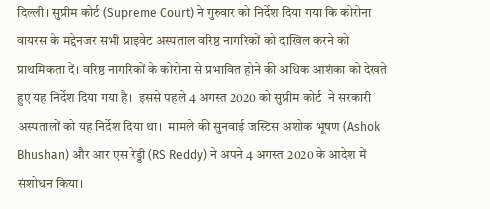दिल्ली। सुप्रीम कोर्ट (Supreme Court) ने गुरुवार को निर्देश दिया गया कि कोरोना वायरस के मद्देनजर सभी प्राइवेट अस्पताल वरिष्ठ नागरिकों को दाखिल करने को प्राथमिकता दें। वरिष्ठ नागरिकों के कोरोना से प्रभावित होने की अधिक आशंका को देखते हुए यह निर्देश दिया गया है।  इससे पहले 4 अगस्त 2020 को सुप्रीम कोर्ट  ने सरकारी अस्पतालों को यह निर्देश दिया था।  मामले की सुनवाई जस्टिस अशोक भूषण (Ashok Bhushan) और आर एस रेड्डी (RS Reddy) ने अपने 4 अगस्त 2020 के आदेश में संशोधन किया।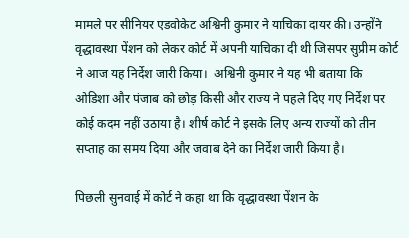मामले पर सीनियर एडवोकेट अश्विनी कुमार ने याचिका दायर की। उन्होंने वृद्धावस्था पेंशन को लेकर कोर्ट में अपनी याचिका दी थी जिसपर सुप्रीम कोर्ट ने आज यह निर्देश जारी किया।  अश्विनी कुमार ने यह भी बताया कि ओडिशा और पंजाब को छोड़ किसी और राज्य ने पहले दिए गए निर्देश पर कोई कदम नहीं उठाया है। शीर्ष कोर्ट ने इसके लिए अन्य राज्यों को तीन सप्ताह का समय दिया और जवाब देने का निर्देश जारी किया है।

पिछली सुनवाई में कोर्ट ने कहा था कि वृद्धावस्था पेंशन के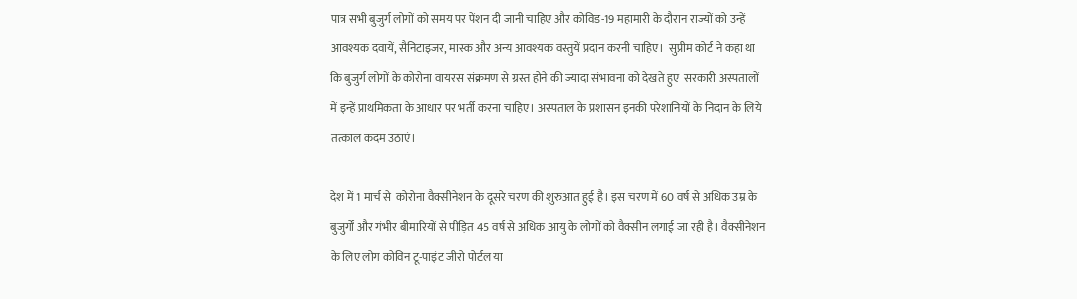पात्र सभी बुजुर्ग लोगों को समय पर पेंशन दी जानी चाहिए और कोविड-19 महामारी के दौरान राज्यों को उन्हें आवश्यक दवायें, सैनिटाइजर, मास्क और अन्य आवश्यक वस्तुयें प्रदान करनी चाहिए।  सुप्रीम कोर्ट ने कहा था कि बुजुर्ग लोगों के कोरोना वायरस संक्रमण से ग्रस्त होने की ज्यादा संभावना को देखते हुए  सरकारी अस्पतालों में इन्हें प्राथमिकता के आधार पर भर्ती करना चाहिए। अस्पताल के प्रशासन इनकी परेशानियों के निदान के लिये तत्काल कदम उठाएं।

देश में 1 मार्च से  कोरोना वैक्सीनेशन के दूसरे चरण की शुरुआत हुई है। इस चरण में 60 वर्ष से अधिक उम्र के बुजुर्गों और गंभीर बीमारियों से पीड़ित 45 वर्ष से अधिक आयु के लोगों को वैक्सीन लगाई जा रही है। वैक्सीनेशन के लिए लोग कोविन टू-पाइंट जीरो पोर्टल या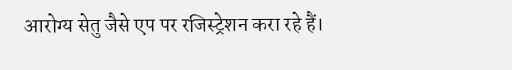आरोग्‍य सेतु जैसे एप पर रजिस्ट्रेशन करा रहे हैं।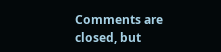Comments are closed, but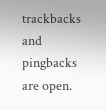trackbacks and pingbacks are open.